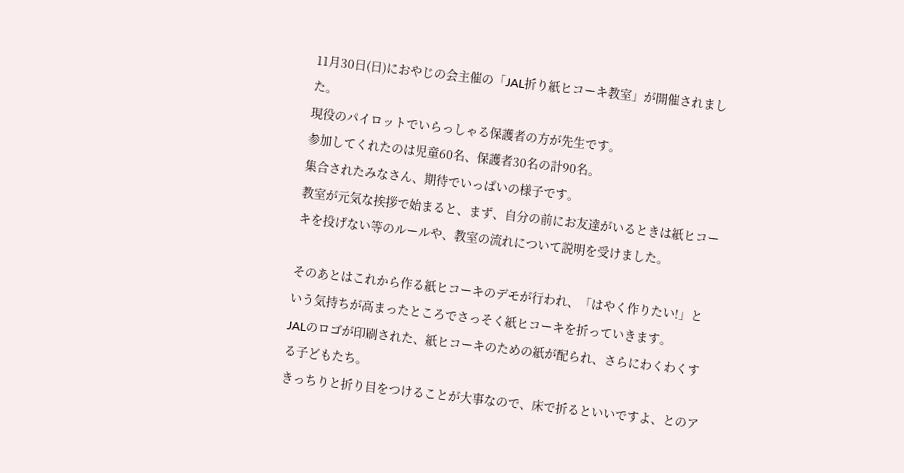11月30日(日)におやじの会主催の「JAL折り紙ヒコーキ教室」が開催されました。
現役のパイロットでいらっしゃる保護者の方が先生です。
参加してくれたのは児童60名、保護者30名の計90名。
集合されたみなさん、期待でいっぱいの様子です。
教室が元気な挨拶で始まると、まず、自分の前にお友達がいるときは紙ヒコーキを投げない等のルールや、教室の流れについて説明を受けました。

そのあとはこれから作る紙ヒコーキのデモが行われ、「はやく作りたい!」という気持ちが高まったところでさっそく紙ヒコーキを折っていきます。
JALのロゴが印刷された、紙ヒコーキのための紙が配られ、さらにわくわくする子どもたち。
きっちりと折り目をつけることが大事なので、床で折るといいですよ、とのア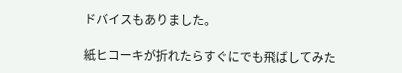ドバイスもありました。

紙ヒコーキが折れたらすぐにでも飛ばしてみた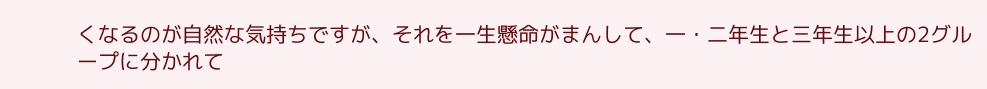くなるのが自然な気持ちですが、それを一生懸命がまんして、一・二年生と三年生以上の2グループに分かれて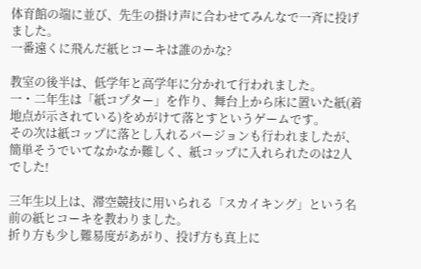体育館の端に並び、先生の掛け声に合わせてみんなで一斉に投げました。
一番遠くに飛んだ紙ヒコーキは誰のかな?

教室の後半は、低学年と高学年に分かれて行われました。
一・二年生は「紙コプター」を作り、舞台上から床に置いた紙(着地点が示されている)をめがけて落とすというゲームです。
その次は紙コップに落とし入れるバージョンも行われましたが、
簡単そうでいてなかなか難しく、紙コップに入れられたのは2人でした!

三年生以上は、滞空競技に用いられる「スカイキング」という名前の紙ヒコーキを教わりました。
折り方も少し難易度があがり、投げ方も真上に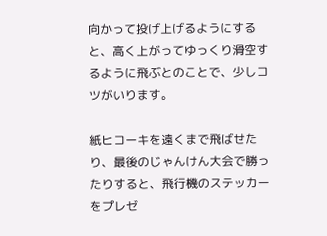向かって投げ上げるようにすると、高く上がってゆっくり滑空するように飛ぶとのことで、少しコツがいります。

紙ヒコーキを遠くまで飛ばせたり、最後のじゃんけん大会で勝ったりすると、飛行機のステッカーをプレゼ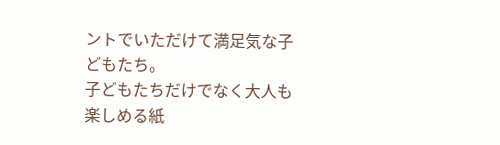ントでいただけて満足気な子どもたち。
子どもたちだけでなく大人も楽しめる紙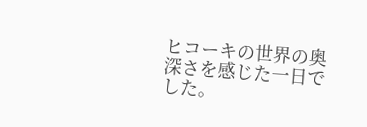ヒコーキの世界の奥深さを感じた一日でした。